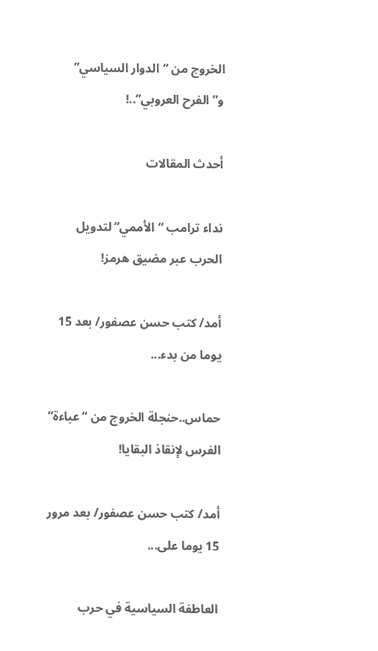الخروج من “الدوار السياسي” و”الفرح العروبي”..!

أحدث المقالات

نداء ترامب “الأممي” لتدويل الحرب عبر مضيق هرمز!

أمد/ كتب حسن عصفور/ بعد 15 يوما من بدء...

حماس..حنجلة الخروج من “عباءة” الفرس لإنقاذ البقايا!

أمد/ كتب حسن عصفور/ بعد مرور 15 يوما على...

العاطفة السياسية في حرب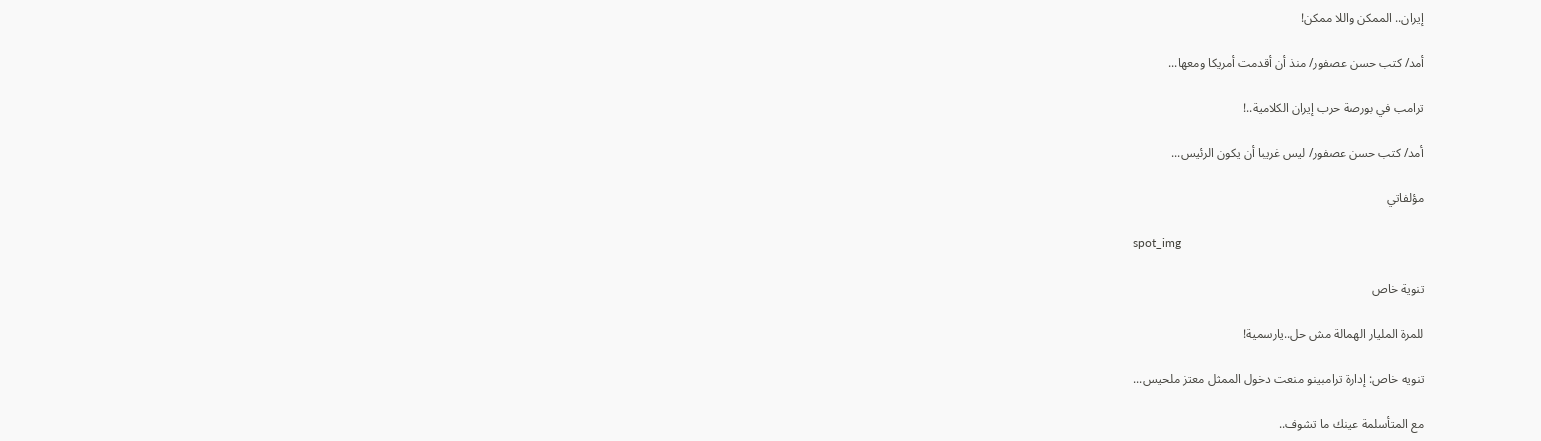إيران.. الممكن واللا ممكن!

أمد/ كتب حسن عصفور/ منذ أن أقدمت أمريكا ومعها...

ترامب في بورصة حرب إيران الكلامية..!

أمد/ كتب حسن عصفور/ ليس غريبا أن يكون الرئيس...

مؤلفاتي

spot_img

تنوية خاص

للمرة المليار الهمالة مش حل..يارسمية!

تنويه خاص: إدارة ترامبينو منعت دخول الممثل معتز ملحيس...

مع المتأسلمة عينك ما تشوف..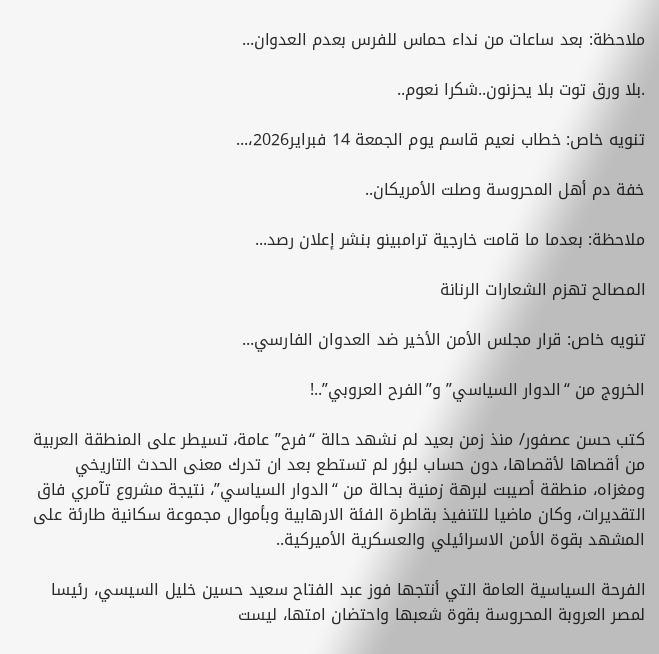ملاحظة: بعد ساعات من نداء حماس للفرس بعدم العدوان...

.بلا ورق توت بلا يحزنون..شكرا نعوم..

تنويه خاص: خطاب نعيم قاسم يوم الجمعة 14 فبراير2026،...

خفة دم أهل المحروسة وصلت الأمريكان..

ملاحظة: بعدما ما قامت خارجية ترامبينو بنشر إعلان رصد...

المصالح تهزم الشعارات الرنانة

تنويه خاص: قرار مجلس الأمن الأخير ضد العدوان الفارسي...

الخروج من “الدوار السياسي” و”الفرح العروبي”..!

كتب حسن عصفور/ منذ زمن بعيد لم نشهد حالة “فرح” عامة، تسيطر على المنطقة العربية من أقصاها لأقصاها، دون حساب لبؤر لم تستطع بعد ان تدرك معنى الحدث التاريخي ومغزاه، منطقة أصيبت لبرهة زمنية بحالة من “الدوار السياسي”، نتيجة مشروع تآمري فاق التقديرات، وكان ماضيا للتنفيذ بقاطرة الفئة الارهابية وبأموال مجموعة سكانية طارئة على المشهد بقوة الأمن الاسرائيلي والعسكرية الأميركية..

الفرحة السياسية العامة التي أنتجها فوز عبد الفتاح سعيد حسين خليل السيسي، رئيسا لمصر العروبة المحروسة بقوة شعبها واحتضان امتها، ليست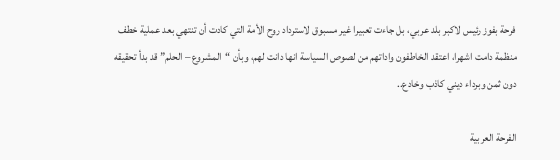فرحة بفوز رئيس لاكبر بلد عربي، بل جاءت تعبيرا غير مسبوق لاسترداد روح الأمة التي كادت أن تنتهي بعد عملية خطف منظمة دامت اشهرا، اعتقد الخاطفون واداتهم من لصوص السياسة انها دانت لهم، وبأن “المشروع – الحلم” قد بدأ تحقيقه دون ثمن وبرداء ديني كاذب وخادع..

الفرحة العربية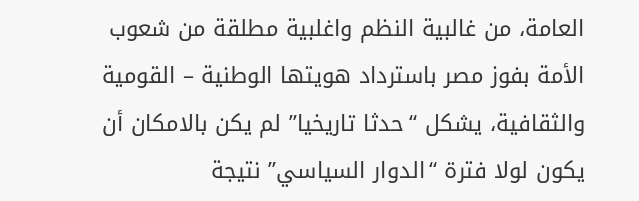العامة، من غالبية النظم واغلبية مطلقة من شعوب الأمة بفوز مصر باسترداد هويتها الوطنية – القومية والثقافية، يشكل “حدثا تاريخيا” لم يكن بالامكان أن يكون لولا فترة “الدوار السياسي” نتيجة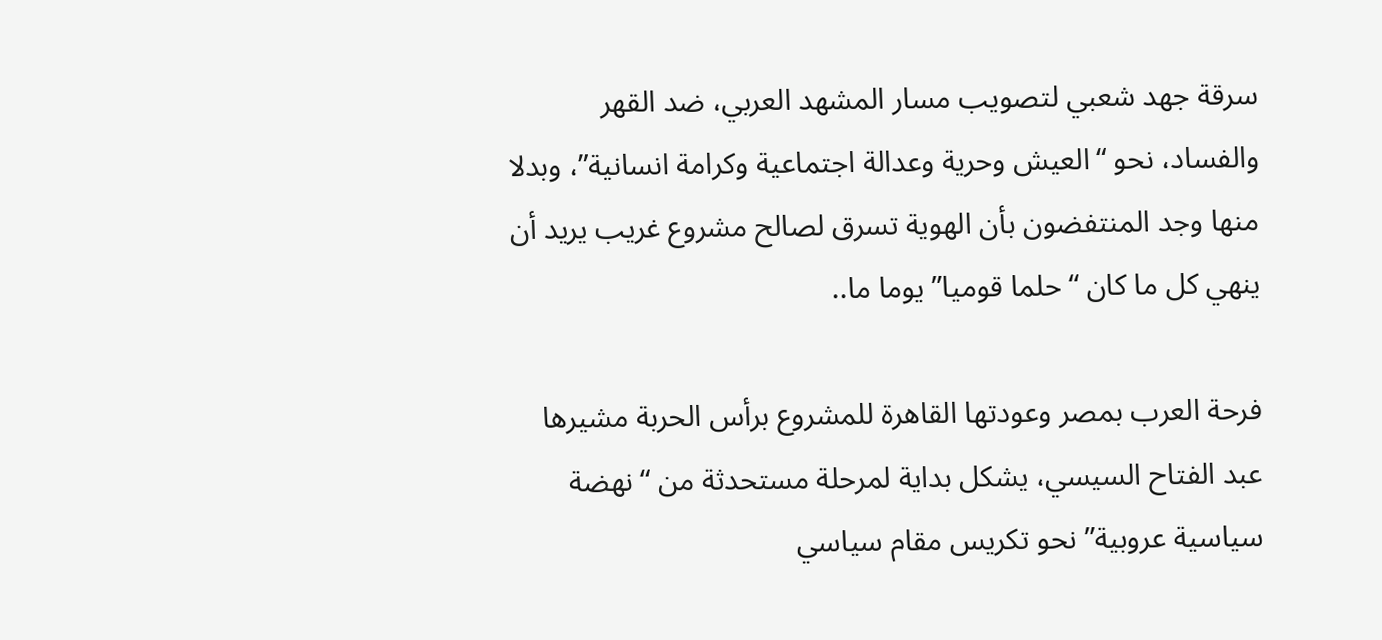سرقة جهد شعبي لتصويب مسار المشهد العربي، ضد القهر والفساد، نحو “العيش وحرية وعدالة اجتماعية وكرامة انسانية”، وبدلا منها وجد المنتفضون بأن الهوية تسرق لصالح مشروع غريب يريد أن ينهي كل ما كان “حلما قوميا” يوما ما..

فرحة العرب بمصر وعودتها القاهرة للمشروع برأس الحربة مشيرها عبد الفتاح السيسي، يشكل بداية لمرحلة مستحدثة من “نهضة سياسية عروبية” نحو تكريس مقام سياسي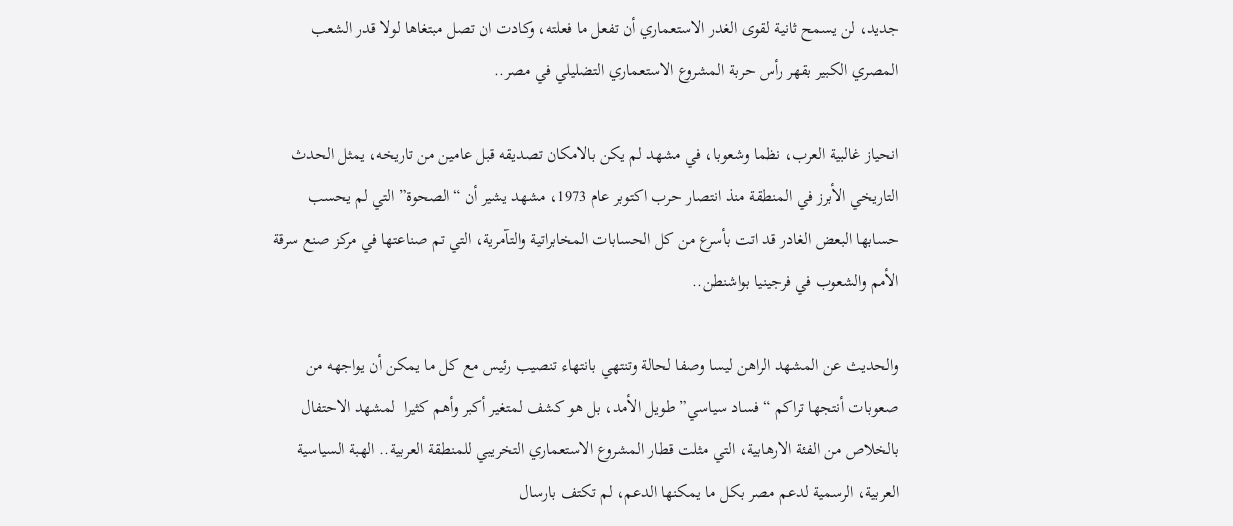جديد، لن يسمح ثانية لقوى الغدر الاستعماري أن تفعل ما فعلته، وكادت ان تصل مبتغاها لولا قدر الشعب المصري الكبير بقهر رأس حربة المشروع الاستعماري التضليلي في مصر..

انحياز غالبية العرب، نظما وشعوبا، في مشهد لم يكن بالامكان تصديقه قبل عامين من تاريخه، يمثل الحدث التاريخي الأبرز في المنطقة منذ انتصار حرب اكتوبر عام 1973، مشهد يشير أن “الصحوة” التي لم يحسب حسابها البعض الغادر قد اتت بأسرع من كل الحسابات المخابراتية والتآمرية، التي تم صناعتها في مركز صنع سرقة الأمم والشعوب في فرجينيا بواشنطن..

والحديث عن المشهد الراهن ليسا وصفا لحالة وتنتهي بانتهاء تنصيب رئيس مع كل ما يمكن أن يواجهه من صعوبات أنتجها تراكم “فساد سياسي” طويل الأمد، بل هو كشف لمتغير أكبر وأهم كثيرا  لمشهد الاحتفال بالخلاص من الفئة الارهابية، التي مثلت قطار المشروع الاستعماري التخريبي للمنطقة العربية.. الهبة السياسية العربية، الرسمية لدعم مصر بكل ما يمكنها الدعم، لم تكتف بارسال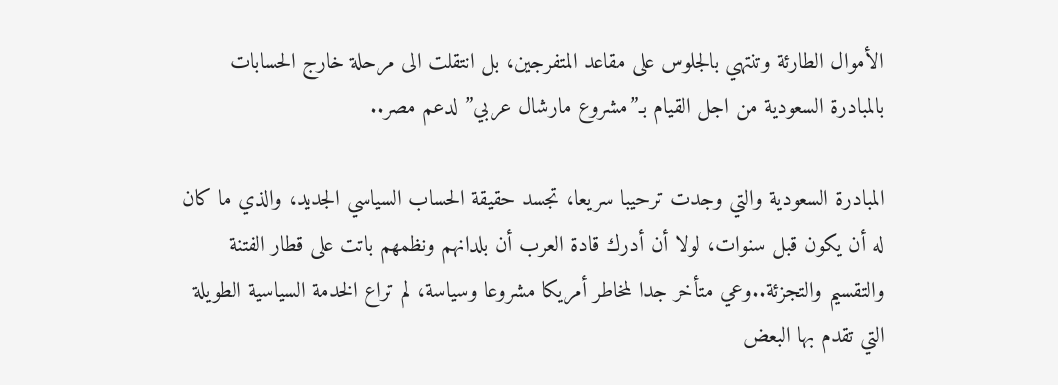الأموال الطارئة وتنتهي بالجلوس على مقاعد المتفرجين، بل انتقلت الى مرحلة خارج الحسابات بالمبادرة السعودية من اجل القيام بـ”مشروع مارشال عربي” لدعم مصر..

المبادرة السعودية والتي وجدت ترحيبا سريعا، تجسد حقيقة الحساب السياسي الجديد، والذي ما كان له أن يكون قبل سنوات، لولا أن أدرك قادة العرب أن بلدانهم ونظمهم باتت على قطار الفتنة والتقسيم والتجزئة..وعي متأخر جدا لمخاطر أمريكا مشروعا وسياسة، لم تراع الخدمة السياسية الطويلة التي تقدم بها البعض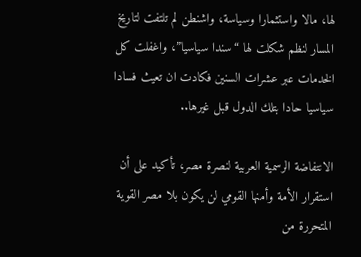لها، مالا واستثمارا وسياسة، واشنطن لم تلتفت لتاريخ المسار لنظم شكلت لها “سندا سياسيا”، واغفلت كل الخدمات عبر عشرات السنين فكادت ان تعيث فسادا سياسيا حادا بتلك الدول قبل غيرها..

الانتفاضة الرسمية العربية لنصرة مصر، تأكيد على أن استقرار الأمة وأمنها القومي لن يكون بلا مصر القوية المتحررة من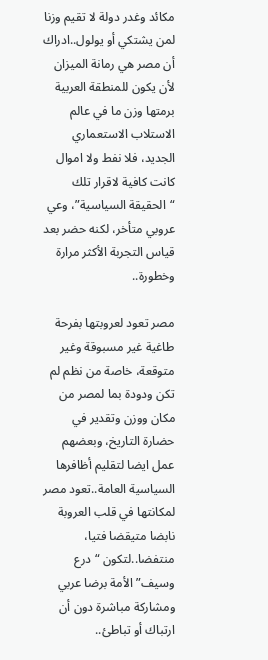مكائد وغدر دولة لا تقيم وزنا لمن يشتكي أو يولول..ادراك أن مصر هي رمانة الميزان لأن يكون للمنطقة العربية برمتها وزن ما في عالم الاستلاب الاستعماري الجديد، فلا نفط ولا اموال كانت كافية لاقرار تلك “الحقيقة السياسية”، وعي عروبي متأخر، لكنه حضر بعد قياس التجربة الأكثر مرارة وخطورة..

مصر تعود لعروبتها بفرحة طاغية غير مسبوقة وغير متوقعة، خاصة من نظم لم تكن ودودة بما لمصر من مكان ووزن وتقدير في حضارة التاريخ، وبعضهم عمل ايضا لتقليم أظافرها السياسية العامة..تعود مصر لمكانتها في قلب العروبة نابضا متيقضا فتيا، منتفضا..لتكون “درع وسيف” الأمة برضا عربي ومشاركة مباشرة دون أن ارتباك أو تباطئ..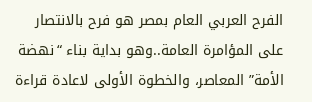الفرح العربي العام بمصر هو فرح بالانتصار على المؤامرة العامة..وهو بداية بناء “نهضة الأمة” المعاصر، والخطوة الأولى لاعادة قراءة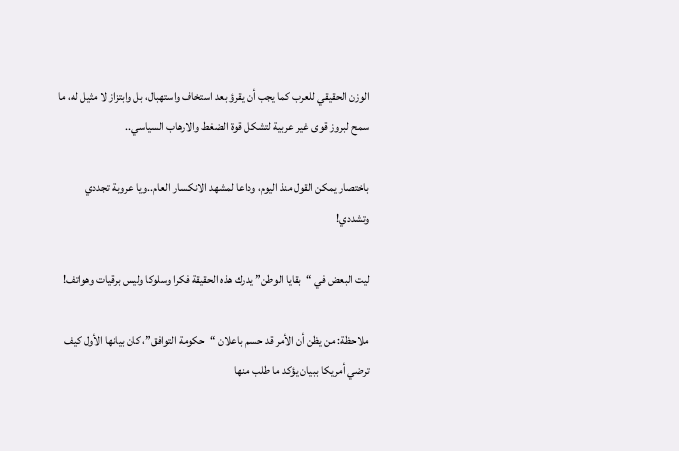الوزن الحقيقي للعرب كما يجب أن يقرؤ بعد استخاف واستهبال، بل وابتزاز لا مثيل له، ما سمح لبروز قوى غير عربية لتشكل قوة الضغط والارهاب السياسي..

باختصار يمكن القول منذ اليوم، وداعا لمشهد الانكسار العام..ويا عروبة تجددي وتشددي!

ليت البعض في “بقايا الوطن” يدرك هذه الحقيقة فكرا وسلوكا وليس برقيات وهواتف!

ملاحظة: من يظن أن الأمر قد حسم باعلان “حكومة التوافق”، كان بيانها الأول كيف ترضي أمريكا ببيان يؤكد ما طلب منها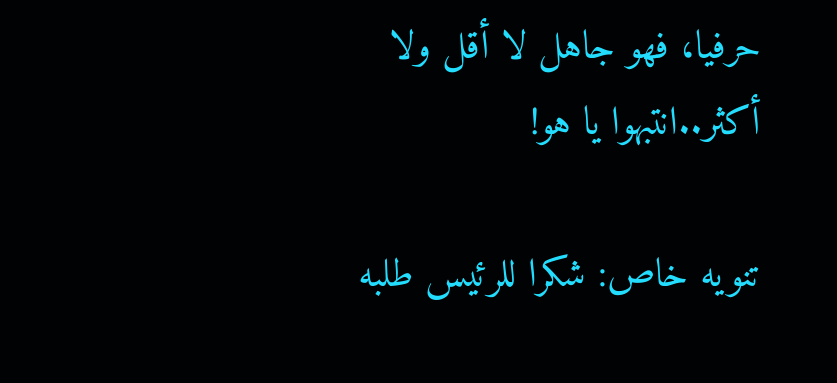حرفيا، فهو جاهل لا أقل ولا أكثر..انتبهوا يا هو!

تنويه خاص: شكرا للرئيس طلبه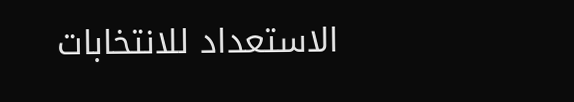الاستعداد للانتخابات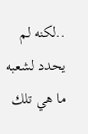..لكنه لم يحدد لشعبه ما هي تلك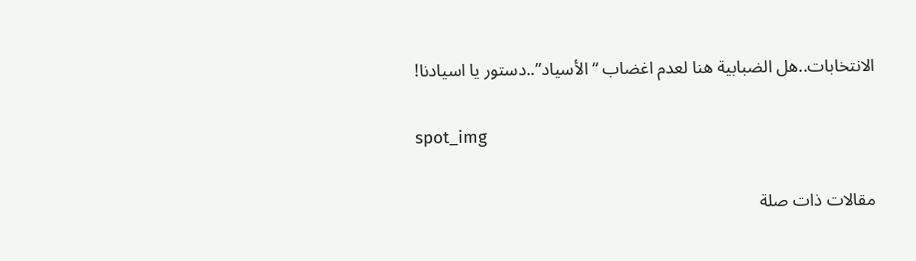الانتخابات..هل الضبابية هنا لعدم اغضاب “الأسياد”..دستور يا اسيادنا!

spot_img

مقالات ذات صلة